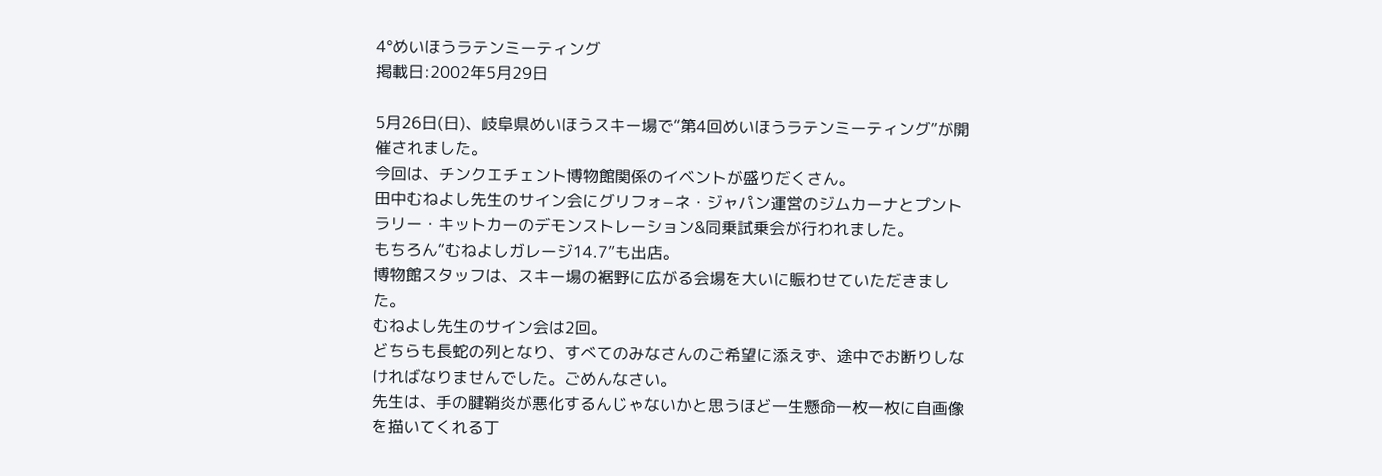4°めいほうラテンミーティング
掲載日:2002年5月29日

5月26日(日)、岐阜県めいほうスキー場で“第4回めいほうラテンミーティング”が開催されました。
今回は、チンクエチェント博物館関係のイベントが盛りだくさん。
田中むねよし先生のサイン会にグリフォ−ネ・ジャパン運営のジムカーナとプントラリー・キットカーのデモンストレーション&同乗試乗会が行われました。
もちろん“むねよしガレージ14.7”も出店。
博物館スタッフは、スキー場の裾野に広がる会場を大いに賑わせていただきました。
むねよし先生のサイン会は2回。
どちらも長蛇の列となり、すべてのみなさんのご希望に添えず、途中でお断りしなければなりませんでした。ごめんなさい。
先生は、手の腱鞘炎が悪化するんじゃないかと思うほど一生懸命一枚一枚に自画像を描いてくれる丁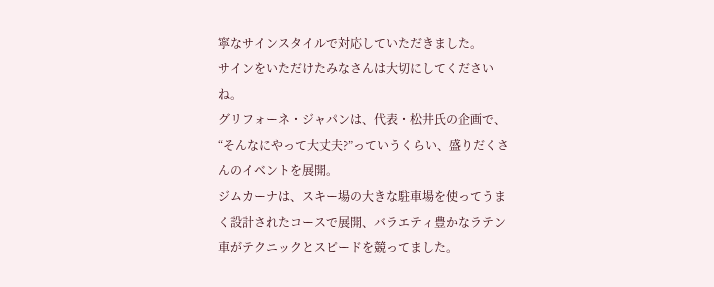寧なサインスタイルで対応していただきました。
サインをいただけたみなさんは大切にしてくださいね。
グリフォーネ・ジャパンは、代表・松井氏の企画で、“そんなにやって大丈夫?”っていうくらい、盛りだくさんのイベントを展開。
ジムカーナは、スキー場の大きな駐車場を使ってうまく設計されたコースで展開、バラエティ豊かなラテン車がテクニックとスピードを競ってました。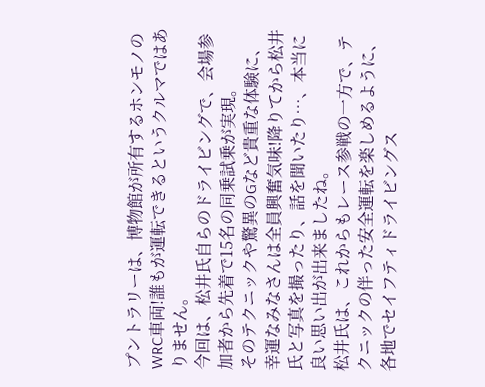プントラリーは、博物館が所有するホンモノのWRC車両!誰もが運転できるというクルマではありません。
今回は、松井氏自らのドライビングで、会場参加者から先着で15名の同乗試乗が実現。
そのテクニックや驚異のGなど貴重な体験に、幸運なみなさんは全員興奮気味!降りてから松井氏と写真を撮ったり、話を聞いたり…、本当に良い思い出が出来ましたね。
松井氏は、これからもレース参戦の一方で、テクニックの伴った安全運転を楽しめるように、各地でセイフティドライビングス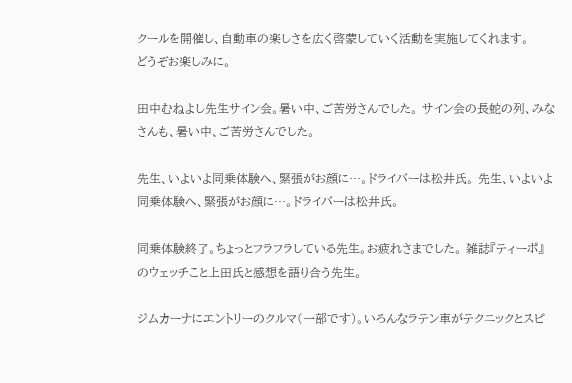クールを開催し、自動車の楽しさを広く啓蒙していく活動を実施してくれます。
どうぞお楽しみに。

田中むねよし先生サイン会。暑い中、ご苦労さんでした。 サイン会の長蛇の列、みなさんも、暑い中、ご苦労さんでした。

先生、いよいよ同乗体験へ、緊張がお顔に…。ドライバーは松井氏。 先生、いよいよ同乗体験へ、緊張がお顔に…。ドライバーは松井氏。

同乗体験終了。ちょっとフラフラしている先生。お疲れさまでした。 雑誌『ティーポ』のウェッチこと上田氏と感想を語り合う先生。

ジムカーナにエントリーのクルマ(一部です)。いろんなラテン車がテクニックとスピ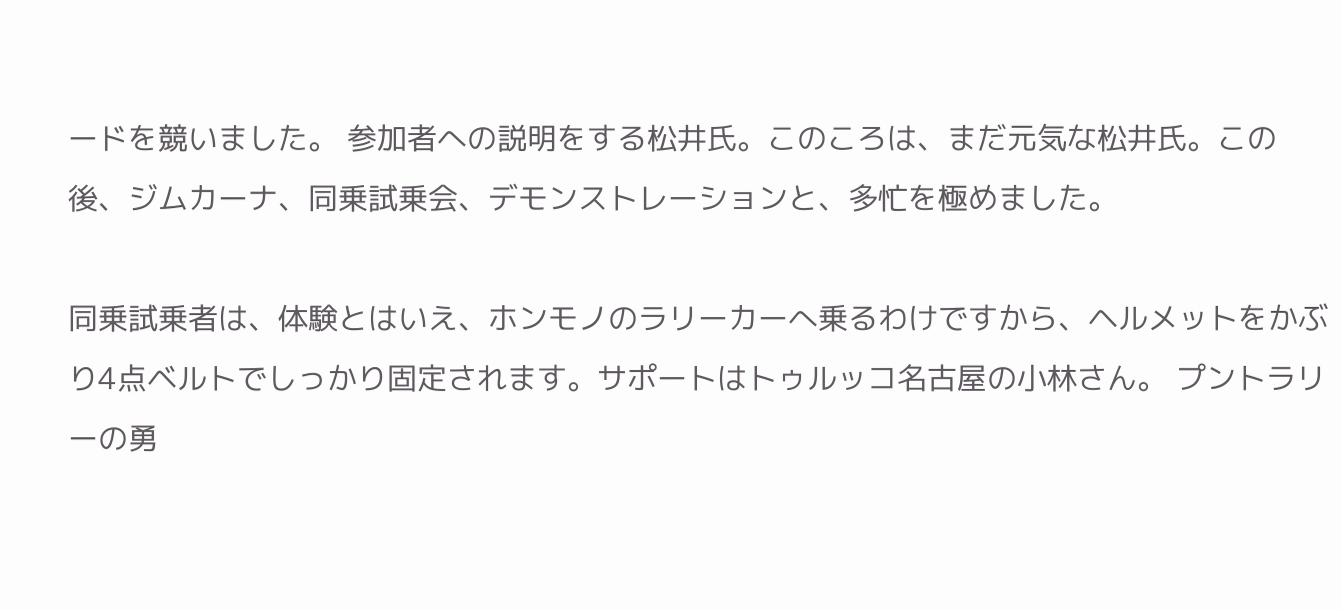ードを競いました。 参加者への説明をする松井氏。このころは、まだ元気な松井氏。この後、ジムカーナ、同乗試乗会、デモンストレーションと、多忙を極めました。

同乗試乗者は、体験とはいえ、ホンモノのラリーカーへ乗るわけですから、ヘルメットをかぶり4点ベルトでしっかり固定されます。サポートはトゥルッコ名古屋の小林さん。 プントラリーの勇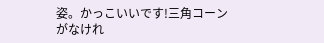姿。かっこいいです!三角コーンがなけれ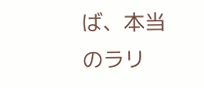ば、本当のラリ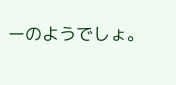ーのようでしょ。